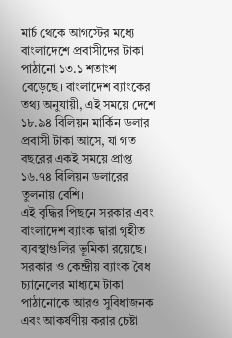মার্চ থেকে আগস্টের মধ্যে বাংলাদেশে প্রবাসীদের টাকা পাঠানো ১৩.১ শতাংশ বেড়েছে। বাংলাদেশ ব্যাংকের তথ্য অনুযায়ী, এই সময়ে দেশে ১৮.৯৪ বিলিয়ন মার্কিন ডলার প্রবাসী টাকা আসে, যা গত বছরের একই সময়ে প্রাপ্ত ১৬.৭৪ বিলিয়ন ডলারের তুলনায় বেশি।
এই বৃদ্ধির পিছনে সরকার এবং বাংলাদেশ ব্যাংক দ্বারা গৃহীত ব্যবস্থাগুলির ভূমিকা রয়েছে। সরকার ও কেন্দ্রীয় ব্যাংক বৈধ চ্যানেলের মাধ্যমে টাকা পাঠানোকে আরও সুবিধাজনক এবং আকর্ষণীয় করার চেষ্টা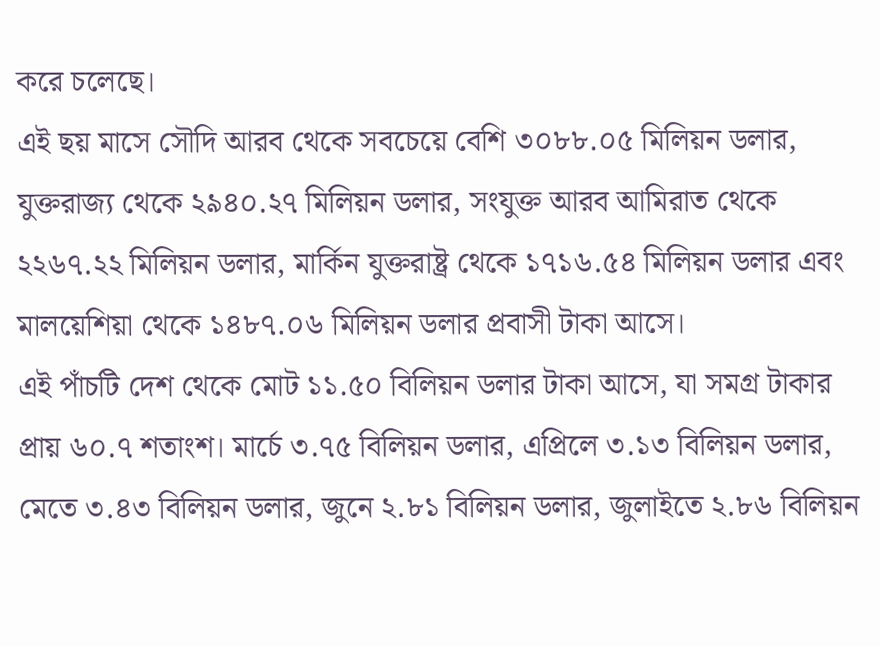করে চলেছে।
এই ছয় মাসে সৌদি আরব থেকে সবচেয়ে বেশি ৩০৮৮.০৫ মিলিয়ন ডলার, যুক্তরাজ্য থেকে ২৯৪০.২৭ মিলিয়ন ডলার, সংযুক্ত আরব আমিরাত থেকে ২২৬৭.২২ মিলিয়ন ডলার, মার্কিন যুক্তরাষ্ট্র থেকে ১৭১৬.৫৪ মিলিয়ন ডলার এবং মালয়েশিয়া থেকে ১৪৮৭.০৬ মিলিয়ন ডলার প্রবাসী টাকা আসে।
এই পাঁচটি দেশ থেকে মোট ১১.৫০ বিলিয়ন ডলার টাকা আসে, যা সমগ্র টাকার প্রায় ৬০.৭ শতাংশ। মার্চে ৩.৭৫ বিলিয়ন ডলার, এপ্রিলে ৩.১৩ বিলিয়ন ডলার, মেতে ৩.৪৩ বিলিয়ন ডলার, জুনে ২.৮১ বিলিয়ন ডলার, জুলাইতে ২.৮৬ বিলিয়ন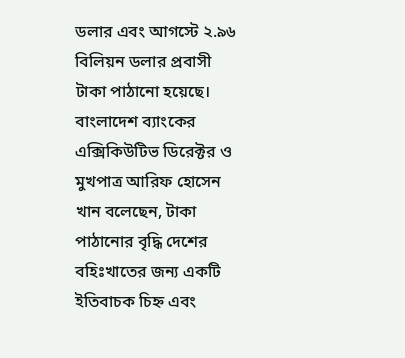ডলার এবং আগস্টে ২.৯৬ বিলিয়ন ডলার প্রবাসী টাকা পাঠানো হয়েছে।
বাংলাদেশ ব্যাংকের এক্সিকিউটিভ ডিরেক্টর ও মুখপাত্র আরিফ হোসেন খান বলেছেন, টাকা পাঠানোর বৃদ্ধি দেশের বহিঃখাতের জন্য একটি ইতিবাচক চিহ্ন এবং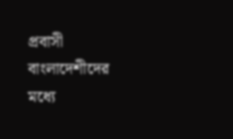প্রবাসী বাংলাদেশীদের মধ্যে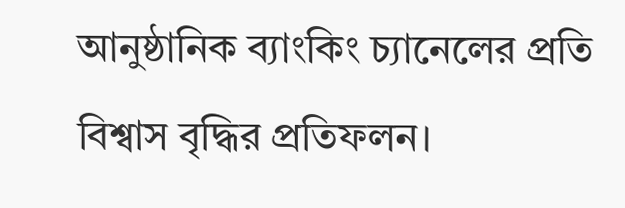আনুষ্ঠানিক ব্যাংকিং চ্যানেলের প্রতি বিশ্বাস বৃদ্ধির প্রতিফলন।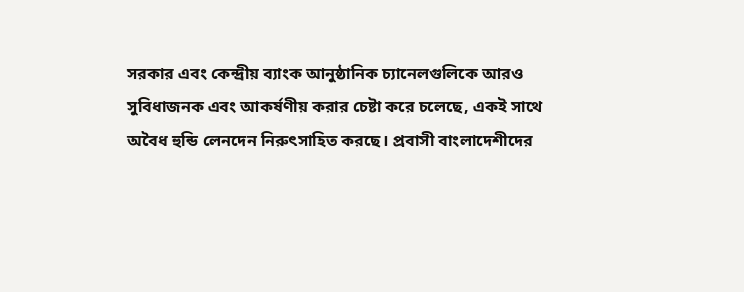সরকার এবং কেন্দ্রীয় ব্যাংক আনুষ্ঠানিক চ্যানেলগুলিকে আরও সুবিধাজনক এবং আকর্ষণীয় করার চেষ্টা করে চলেছে, একই সাথে অবৈধ হুন্ডি লেনদেন নিরুৎসাহিত করছে। প্রবাসী বাংলাদেশীদের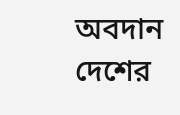অবদান দেশের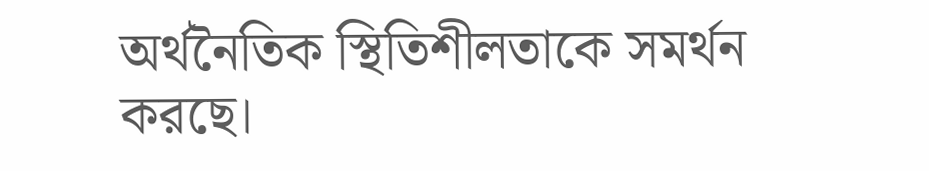অর্থনৈতিক স্থিতিশীলতাকে সমর্থন করছে।